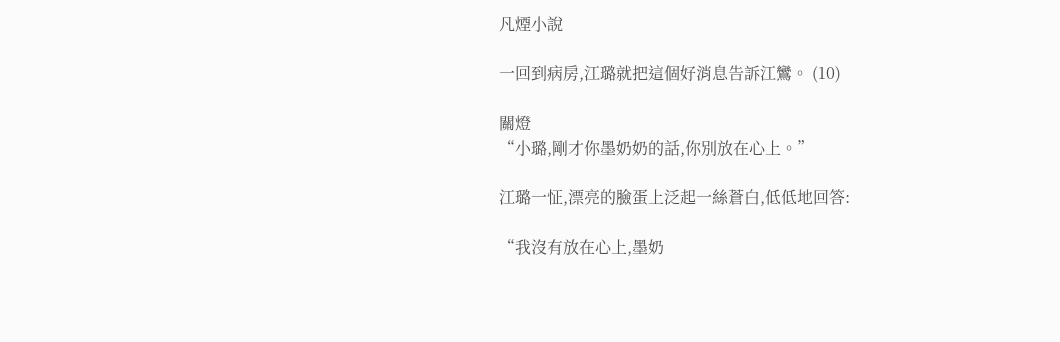凡煙小說

一回到病房,江璐就把這個好消息告訴江鸞。 (10)

關燈
“小璐,剛才你墨奶奶的話,你別放在心上。”

江璐一怔,漂亮的臉蛋上泛起一絲蒼白,低低地回答:

“我沒有放在心上,墨奶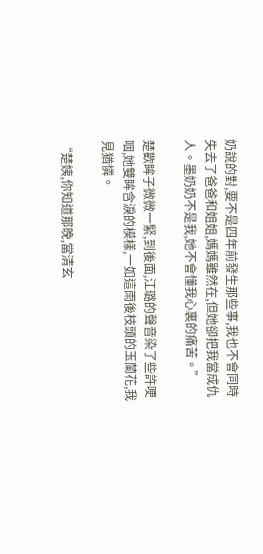奶說的對,要不是四年前發生那些事,我也不會同時失去了爸爸和姐姐,媽媽雖然在,但她卻把我當成仇人。墨奶奶不是我,她不會懂我心裏的痛苦。”

楚歡眸子微微一緊,到後面,江璐的聲音染了些許哽咽,她雙眸含淚的模樣,一如這雨後枝頭的玉蘭花,我見猶憐。

“楚姨,你知道那晚,當清玄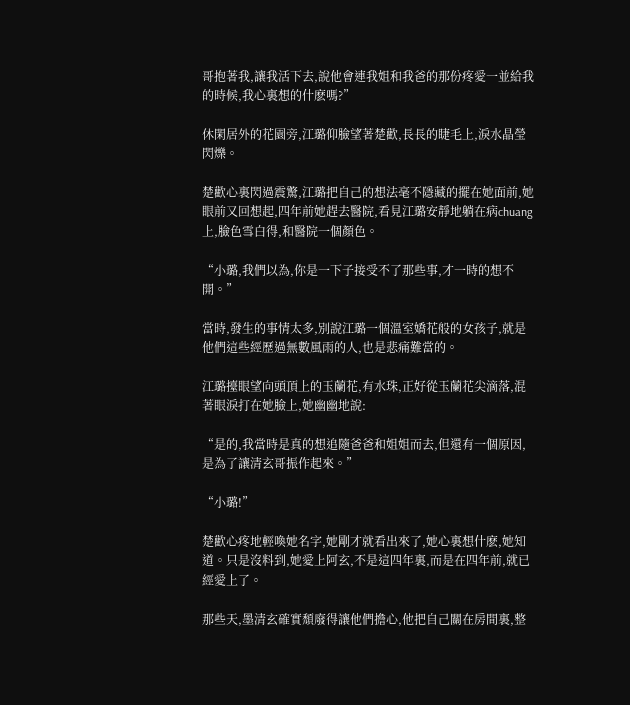哥抱著我,讓我活下去,說他會連我姐和我爸的那份疼愛一並給我的時候,我心裏想的什麽嗎?”

休閑居外的花園旁,江璐仰臉望著楚歡,長長的睫毛上,淚水晶瑩閃爍。

楚歡心裏閃過震驚,江璐把自己的想法毫不隱藏的擺在她面前,她眼前又回想起,四年前她趕去醫院,看見江璐安靜地躺在病chuang上,臉色雪白得,和醫院一個顏色。

“小璐,我們以為,你是一下子接受不了那些事,才一時的想不開。”

當時,發生的事情太多,別說江璐一個溫室嬌花般的女孩子,就是他們這些經歷過無數風雨的人,也是悲痛難當的。

江璐擡眼望向頭頂上的玉蘭花,有水珠,正好從玉蘭花尖滴落,混著眼淚打在她臉上,她幽幽地說:

“是的,我當時是真的想追隨爸爸和姐姐而去,但還有一個原因,是為了讓清玄哥振作起來。”

“小璐!”

楚歡心疼地輕喚她名字,她剛才就看出來了,她心裏想什麽,她知道。只是沒料到,她愛上阿玄,不是這四年裏,而是在四年前,就已經愛上了。

那些天,墨清玄確實頹廢得讓他們擔心,他把自己關在房間裏,整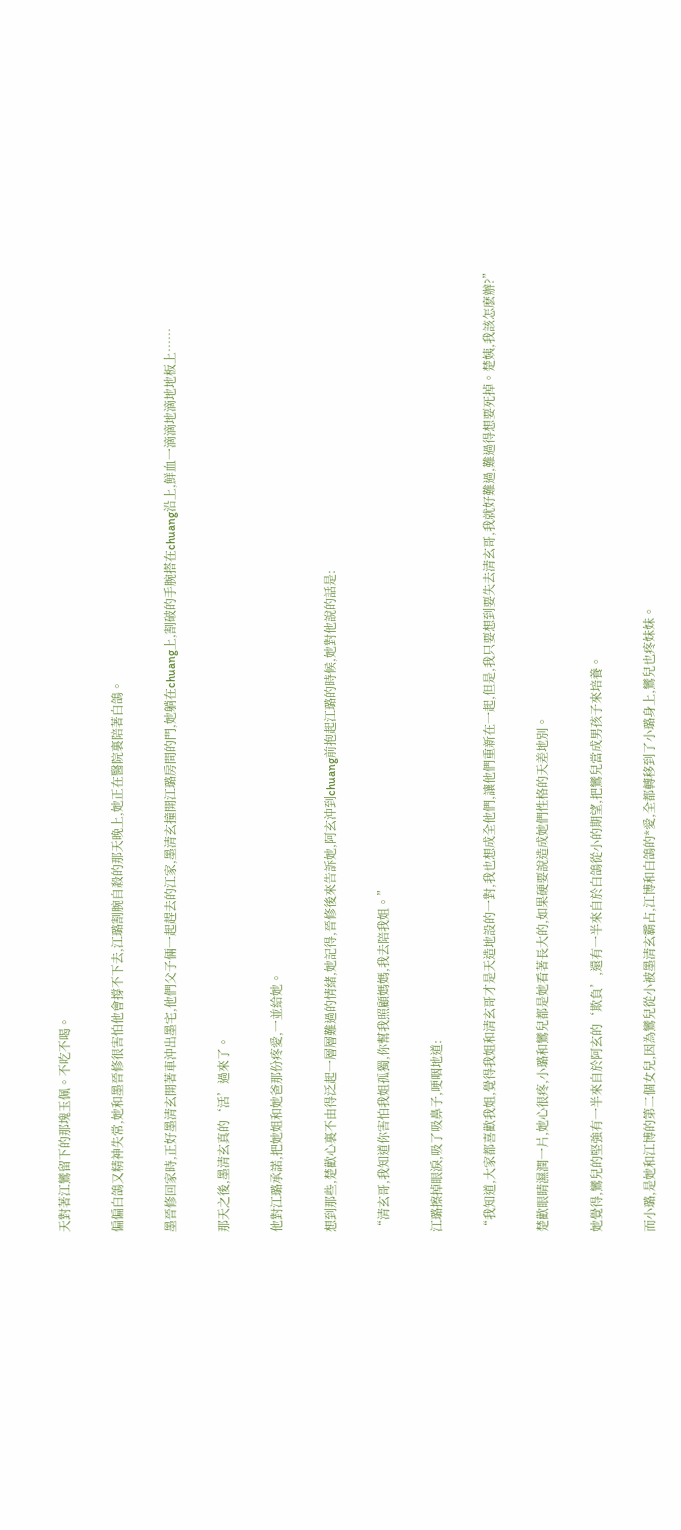天對著江鸞留下的那塊玉佩。不吃不喝。

偏偏白鴿又精神失常,她和墨晉修很害怕他會撐不下去,江璐割腕自殺的那天晚上,她正在醫院裏陪著白鴿。

墨晉修回家時,正好墨清玄開著車沖出墨宅,他們父子倆一起趕去的江家,墨清玄撞開江璐房間的門,她躺在chuang上,割破的手腕搭在chuang沿上,鮮血一滴滴地滴地地板上……

那天之後,墨清玄真的‘活’過來了。

他對江璐承諾,把她姐和她爸那份疼愛,一並給她。

想到那些,楚歡心裏不由得泛起一層層難過的情緒,她記得,晉修後來告訴她,阿玄沖到chuang前抱起江璐的時候,她對他說的話是:

“清玄哥,我知道你害怕我姐孤獨,你幫我照顧媽媽,我去陪我姐。”

江璐擦掉眼淚,吸了吸鼻子,哽咽地道:

“我知道,大家都喜歡我姐,覺得我姐和清玄哥才是天造地設的一對,我也想成全他們,讓他們重新在一起,但是,我只要想到要失去清玄哥,我就好難過,難過得想要死掉。楚姨,我該怎麽辦?”

楚歡眼睛濕潤一片,她心很疼,小璐和鸞兒都是她看著長大的,如果硬要說造成她們性格的天差地別。

她覺得,鸞兒的堅強有一半來自於阿玄的‘欺負’,還有一半來自於白鴿從小的期望,把鸞兒當成男孩子來培養。

而小璐,是她和江博的第二個女兒,因為鸞兒從小被墨清玄霸占,江博和白鴿的*愛,全都轉移到了小璐身上,鸞兒也疼妹妹。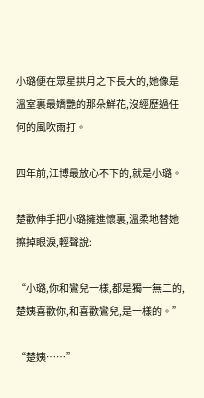小璐便在眾星拱月之下長大的,她像是溫室裏最嬌艷的那朵鮮花,沒經歷過任何的風吹雨打。

四年前,江博最放心不下的,就是小璐。

楚歡伸手把小璐擁進懷裏,溫柔地替她擦掉眼淚,輕聲說:

“小璐,你和鸞兒一樣,都是獨一無二的,楚姨喜歡你,和喜歡鸞兒,是一樣的。”

“楚姨……”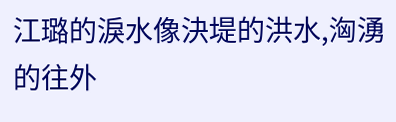江璐的淚水像決堤的洪水,洶湧的往外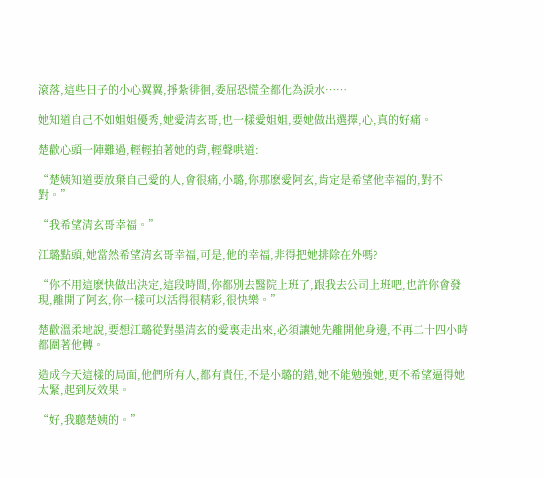滾落,這些日子的小心翼翼,掙紮徘徊,委屈恐慌全都化為淚水……

她知道自己不如姐姐優秀,她愛清玄哥,也一樣愛姐姐,要她做出選擇,心,真的好痛。

楚歡心頭一陣難過,輕輕拍著她的背,輕聲哄道:

“楚姨知道要放棄自己愛的人,會很痛,小璐,你那麽愛阿玄,肯定是希望他幸福的,對不對。”

“我希望清玄哥幸福。”

江璐點頭,她當然希望清玄哥幸福,可是,他的幸福,非得把她排除在外嗎?

“你不用這麽快做出決定,這段時間,你都別去醫院上班了,跟我去公司上班吧,也許你會發現,離開了阿玄,你一樣可以活得很精彩,很快樂。”

楚歡溫柔地說,要想江璐從對墨清玄的愛裏走出來,必須讓她先離開他身邊,不再二十四小時都圍著他轉。

造成今天這樣的局面,他們所有人,都有責任,不是小璐的錯,她不能勉強她,更不希望逼得她太緊,起到反效果。

“好,我聽楚姨的。”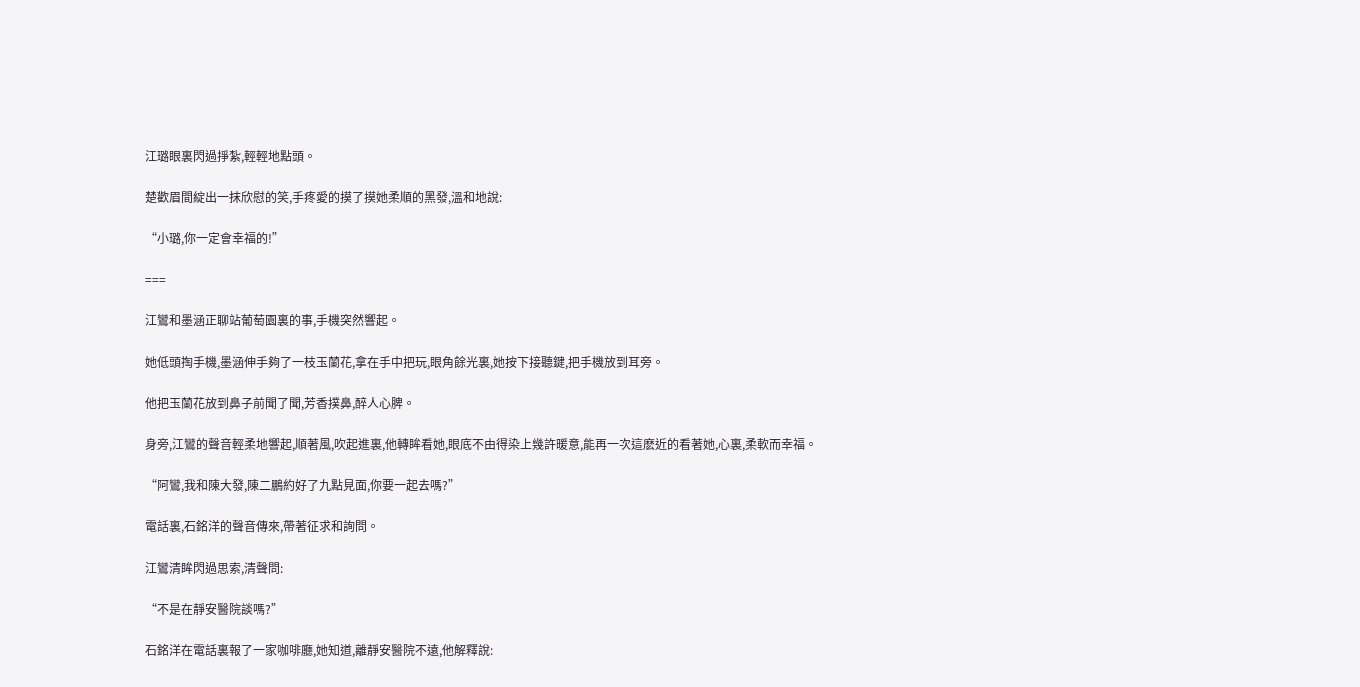江璐眼裏閃過掙紮,輕輕地點頭。

楚歡眉間綻出一抹欣慰的笑,手疼愛的摸了摸她柔順的黑發,溫和地說:

“小璐,你一定會幸福的!”

===

江鸞和墨涵正聊站葡萄園裏的事,手機突然響起。

她低頭掏手機,墨涵伸手夠了一枝玉蘭花,拿在手中把玩,眼角餘光裏,她按下接聽鍵,把手機放到耳旁。

他把玉蘭花放到鼻子前聞了聞,芳香撲鼻,醉人心脾。

身旁,江鸞的聲音輕柔地響起,順著風,吹起進裏,他轉眸看她,眼底不由得染上幾許暖意,能再一次這麽近的看著她,心裏,柔軟而幸福。

“阿鸞,我和陳大發,陳二鵬約好了九點見面,你要一起去嗎?”

電話裏,石銘洋的聲音傳來,帶著征求和詢問。

江鸞清眸閃過思索,清聲問:

“不是在靜安醫院談嗎?”

石銘洋在電話裏報了一家咖啡廳,她知道,離靜安醫院不遠,他解釋說: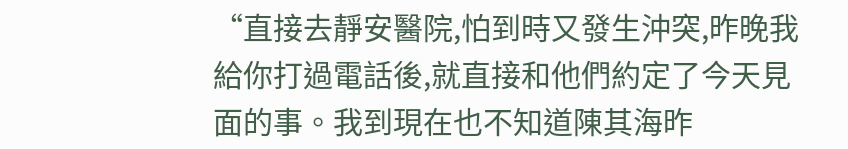“直接去靜安醫院,怕到時又發生沖突,昨晚我給你打過電話後,就直接和他們約定了今天見面的事。我到現在也不知道陳其海昨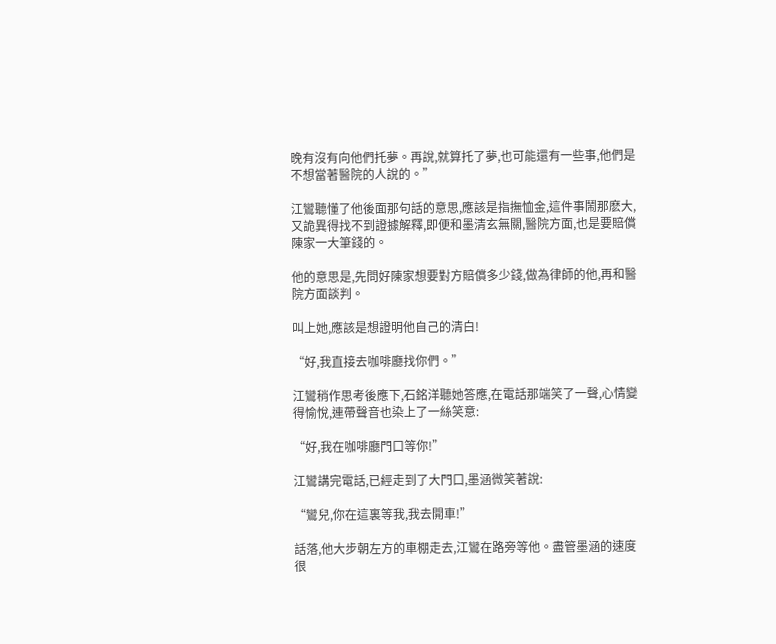晚有沒有向他們托夢。再說,就算托了夢,也可能還有一些事,他們是不想當著醫院的人說的。”

江鸞聽懂了他後面那句話的意思,應該是指撫恤金,這件事鬧那麽大,又詭異得找不到證據解釋,即便和墨清玄無關,醫院方面,也是要賠償陳家一大筆錢的。

他的意思是,先問好陳家想要對方賠償多少錢,做為律師的他,再和醫院方面談判。

叫上她,應該是想證明他自己的清白!

“好,我直接去咖啡廳找你們。”

江鸞稍作思考後應下,石銘洋聽她答應,在電話那端笑了一聲,心情變得愉悅,連帶聲音也染上了一絲笑意:

“好,我在咖啡廳門口等你!”

江鸞講完電話,已經走到了大門口,墨涵微笑著說:

“鸞兒,你在這裏等我,我去開車!”

話落,他大步朝左方的車棚走去,江鸞在路旁等他。盡管墨涵的速度很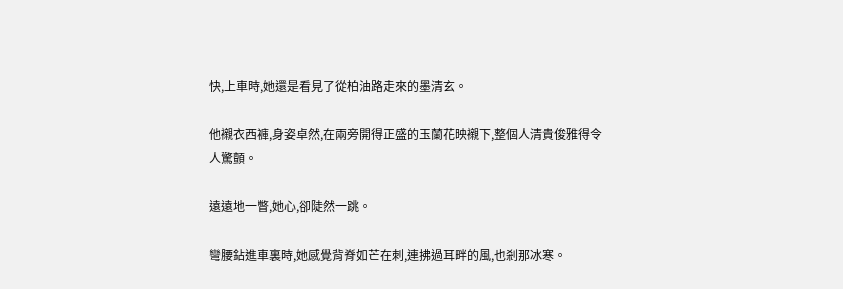快,上車時,她還是看見了從柏油路走來的墨清玄。

他襯衣西褲,身姿卓然,在兩旁開得正盛的玉蘭花映襯下,整個人清貴俊雅得令人驚顫。

遠遠地一瞥,她心,卻陡然一跳。

彎腰鉆進車裏時,她感覺背脊如芒在刺,連拂過耳畔的風,也剎那冰寒。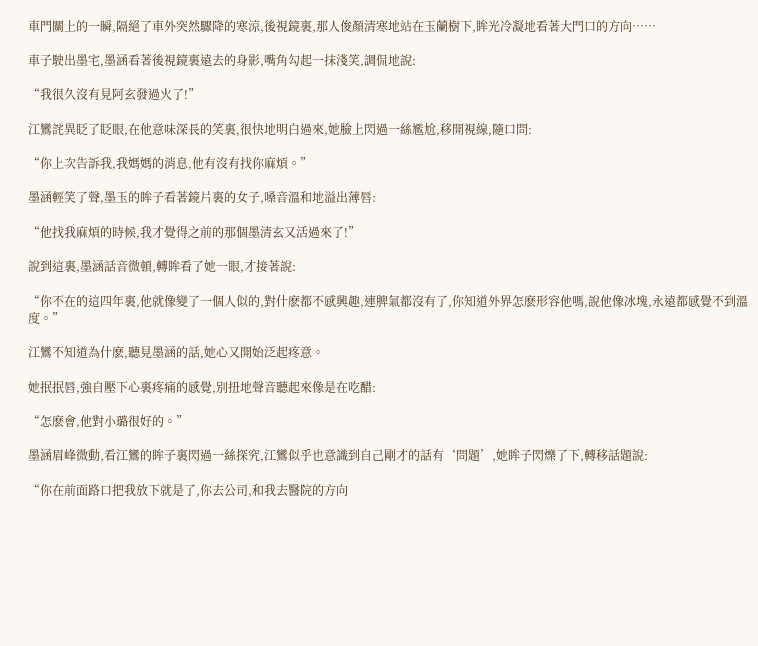車門關上的一瞬,隔絕了車外突然驟降的寒涼,後視鏡裏,那人俊顏清寒地站在玉蘭樹下,眸光冷凝地看著大門口的方向……

車子駛出墨宅,墨涵看著後視鏡裏遠去的身影,嘴角勾起一抹淺笑,調侃地說:

“我很久沒有見阿玄發過火了!”

江鸞詫異眨了眨眼,在他意味深長的笑裏,很快地明白過來,她臉上閃過一絲尷尬,移開視線,隨口問:

“你上次告訴我,我媽媽的消息,他有沒有找你麻煩。”

墨涵輕笑了聲,墨玉的眸子看著鏡片裏的女子,嗓音溫和地溢出薄唇:

“他找我麻煩的時候,我才覺得之前的那個墨清玄又活過來了!”

說到這裏,墨涵話音微頓,轉眸看了她一眼,才接著說:

“你不在的這四年裏,他就像變了一個人似的,對什麽都不感興趣,連脾氣都沒有了,你知道外界怎麽形容他嗎,說他像冰塊,永遠都感覺不到溫度。”

江鸞不知道為什麽,聽見墨涵的話,她心又開始泛起疼意。

她抿抿唇,強自壓下心裏疼痛的感覺,別扭地聲音聽起來像是在吃醋:

“怎麽會,他對小璐很好的。”

墨涵眉峰微動,看江鸞的眸子裏閃過一絲探究,江鸞似乎也意識到自己剛才的話有‘問題’,她眸子閃爍了下,轉移話題說:

“你在前面路口把我放下就是了,你去公司,和我去醫院的方向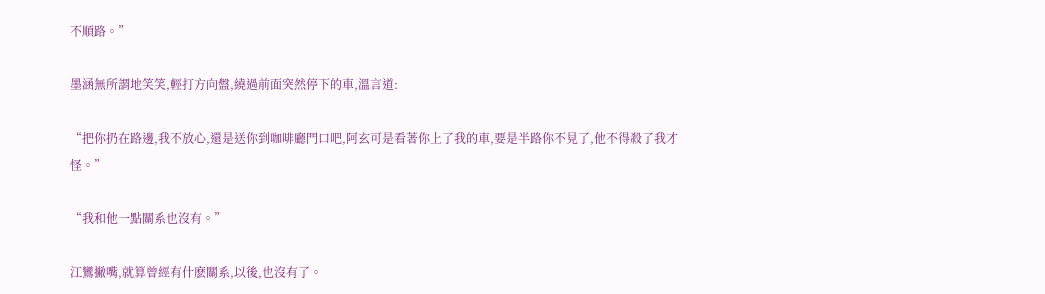不順路。”

墨涵無所謂地笑笑,輕打方向盤,繞過前面突然停下的車,溫言道:

“把你扔在路邊,我不放心,還是送你到咖啡廳門口吧,阿玄可是看著你上了我的車,要是半路你不見了,他不得殺了我才怪。”

“我和他一點關系也沒有。”

江鸞撇嘴,就算曾經有什麽關系,以後,也沒有了。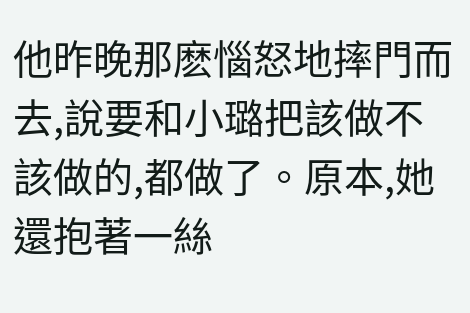他昨晚那麽惱怒地摔門而去,說要和小璐把該做不該做的,都做了。原本,她還抱著一絲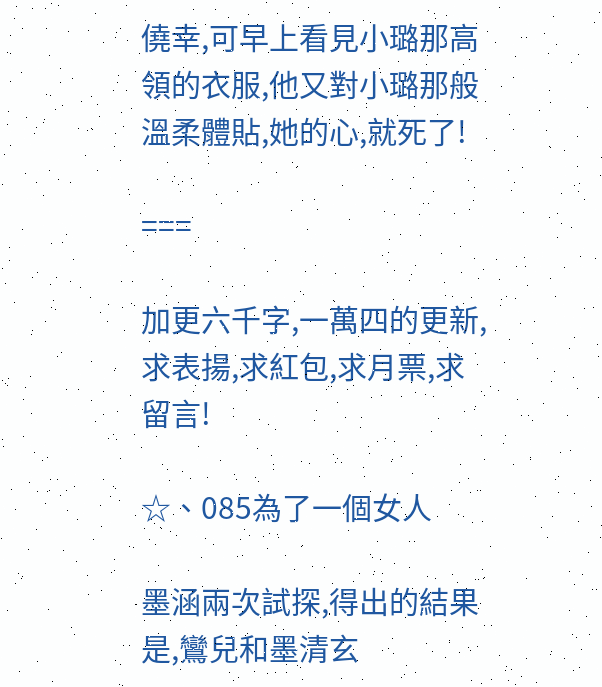僥幸,可早上看見小璐那高領的衣服,他又對小璐那般溫柔體貼,她的心,就死了!

===

加更六千字,一萬四的更新,求表揚,求紅包,求月票,求留言!

☆、085為了一個女人

墨涵兩次試探,得出的結果是,鸞兒和墨清玄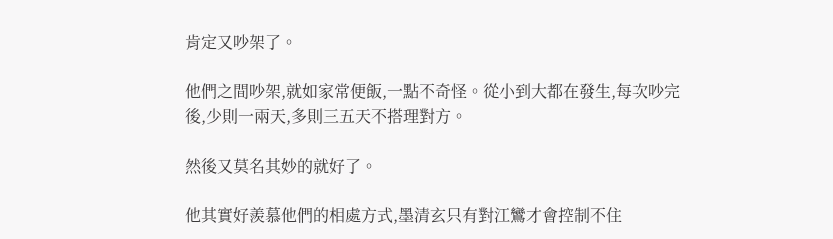肯定又吵架了。

他們之間吵架,就如家常便飯,一點不奇怪。從小到大都在發生,每次吵完後,少則一兩天,多則三五天不搭理對方。

然後又莫名其妙的就好了。

他其實好羨慕他們的相處方式,墨清玄只有對江鸞才會控制不住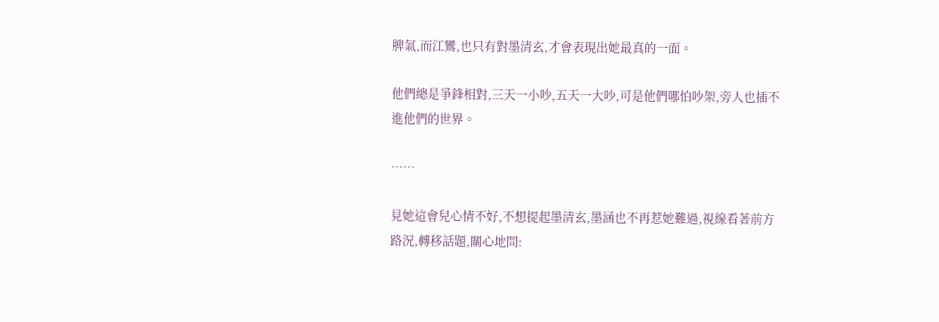脾氣,而江鸞,也只有對墨清玄,才會表現出她最真的一面。

他們總是爭鋒相對,三天一小吵,五天一大吵,可是他們哪怕吵架,旁人也插不進他們的世界。

……

見她這會兒心情不好,不想提起墨清玄,墨涵也不再惹她難過,視線看著前方路況,轉移話題,關心地問: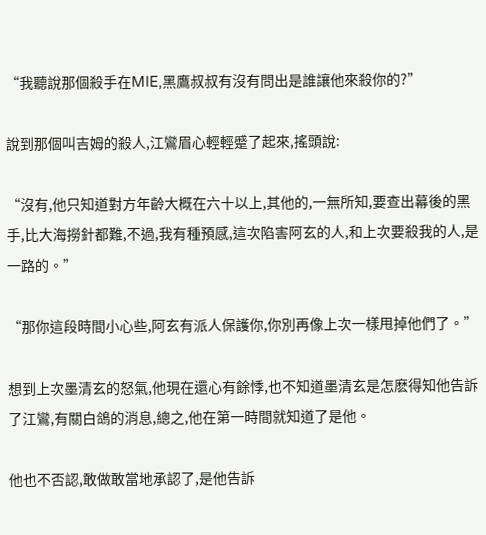“我聽說那個殺手在MIE,黑鷹叔叔有沒有問出是誰讓他來殺你的?”

說到那個叫吉姆的殺人,江鸞眉心輕輕蹙了起來,搖頭說:

“沒有,他只知道對方年齡大概在六十以上,其他的,一無所知,要查出幕後的黑手,比大海撈針都難,不過,我有種預感,這次陷害阿玄的人,和上次要殺我的人,是一路的。”

“那你這段時間小心些,阿玄有派人保護你,你別再像上次一樣甩掉他們了。”

想到上次墨清玄的怒氣,他現在還心有餘悸,也不知道墨清玄是怎麽得知他告訴了江鸞,有關白鴿的消息,總之,他在第一時間就知道了是他。

他也不否認,敢做敢當地承認了,是他告訴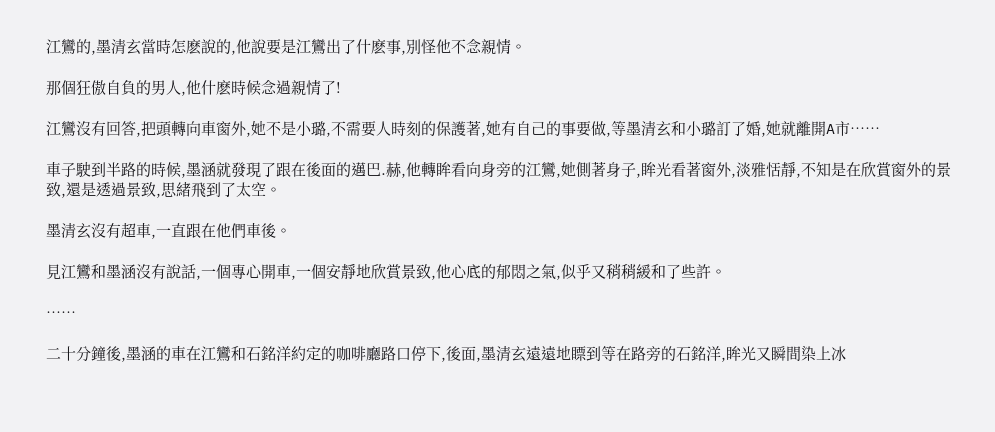江鸞的,墨清玄當時怎麽說的,他說要是江鸞出了什麽事,別怪他不念親情。

那個狂傲自負的男人,他什麽時候念過親情了!

江鸞沒有回答,把頭轉向車窗外,她不是小璐,不需要人時刻的保護著,她有自己的事要做,等墨清玄和小璐訂了婚,她就離開A市……

車子駛到半路的時候,墨涵就發現了跟在後面的邁巴.赫,他轉眸看向身旁的江鸞,她側著身子,眸光看著窗外,淡雅恬靜,不知是在欣賞窗外的景致,還是透過景致,思緒飛到了太空。

墨清玄沒有超車,一直跟在他們車後。

見江鸞和墨涵沒有說話,一個專心開車,一個安靜地欣賞景致,他心底的郁悶之氣,似乎又稍稍緩和了些許。

……

二十分鐘後,墨涵的車在江鸞和石銘洋約定的咖啡廳路口停下,後面,墨清玄遠遠地瞟到等在路旁的石銘洋,眸光又瞬間染上冰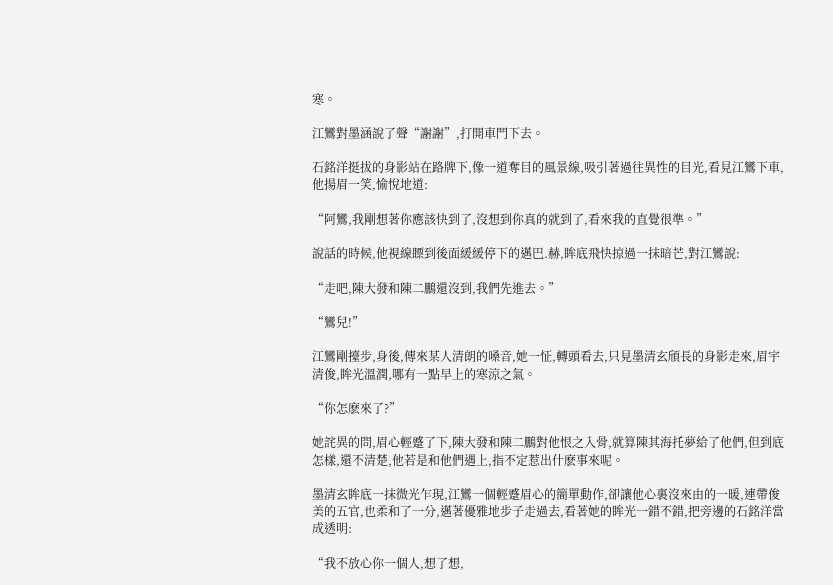寒。

江鸞對墨涵說了聲“謝謝”,打開車門下去。

石銘洋挺拔的身影站在路牌下,像一道奪目的風景線,吸引著過往異性的目光,看見江鸞下車,他揚眉一笑,愉悅地道:

“阿鸞,我剛想著你應該快到了,沒想到你真的就到了,看來我的直覺很準。”

說話的時候,他視線瞟到後面緩緩停下的邁巴.赫,眸底飛快掠過一抹暗芒,對江鸞說:

“走吧,陳大發和陳二鵬還沒到,我們先進去。”

“鸞兒!”

江鸞剛擡步,身後,傳來某人清朗的嗓音,她一怔,轉頭看去,只見墨清玄頎長的身影走來,眉宇清俊,眸光溫潤,哪有一點早上的寒涼之氣。

“你怎麽來了?”

她詫異的問,眉心輕蹙了下,陳大發和陳二鵬對他恨之入骨,就算陳其海托夢給了他們,但到底怎樣,還不清楚,他若是和他們遇上,指不定惹出什麽事來呢。

墨清玄眸底一抹微光乍現,江鸞一個輕蹙眉心的簡單動作,卻讓他心裏沒來由的一暖,連帶俊美的五官,也柔和了一分,邁著優雅地步子走過去,看著她的眸光一錯不錯,把旁邊的石銘洋當成透明:

“我不放心你一個人,想了想,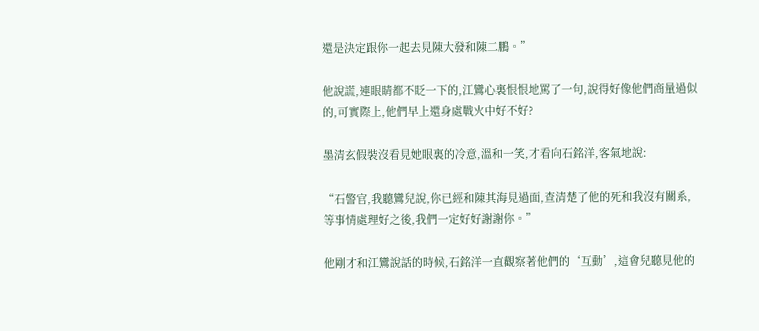還是決定跟你一起去見陳大發和陳二鵬。”

他說謊,連眼睛都不眨一下的,江鸞心裏恨恨地罵了一句,說得好像他們商量過似的,可實際上,他們早上還身處戰火中好不好?

墨清玄假裝沒看見她眼裏的冷意,溫和一笑,才看向石銘洋,客氣地說:

“石警官,我聽鸞兒說,你已經和陳其海見過面,查清楚了他的死和我沒有關系,等事情處理好之後,我們一定好好謝謝你。”

他剛才和江鸞說話的時候,石銘洋一直觀察著他們的‘互動’,這會兒聽見他的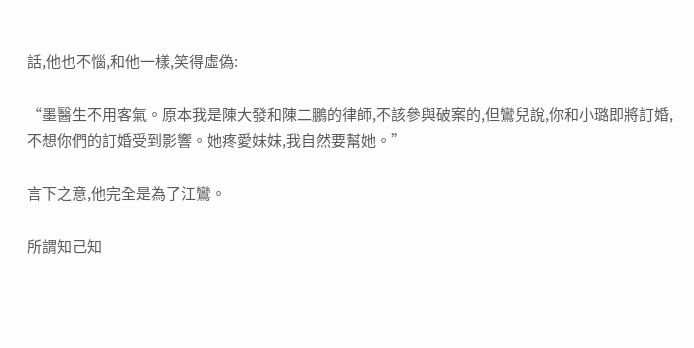話,他也不惱,和他一樣,笑得虛偽:

“墨醫生不用客氣。原本我是陳大發和陳二鵬的律師,不該參與破案的,但鸞兒說,你和小璐即將訂婚,不想你們的訂婚受到影響。她疼愛妹妹,我自然要幫她。”

言下之意,他完全是為了江鸞。

所謂知己知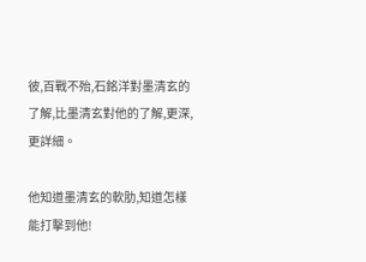彼,百戰不殆,石銘洋對墨清玄的了解,比墨清玄對他的了解,更深,更詳細。

他知道墨清玄的軟肋,知道怎樣能打擊到他!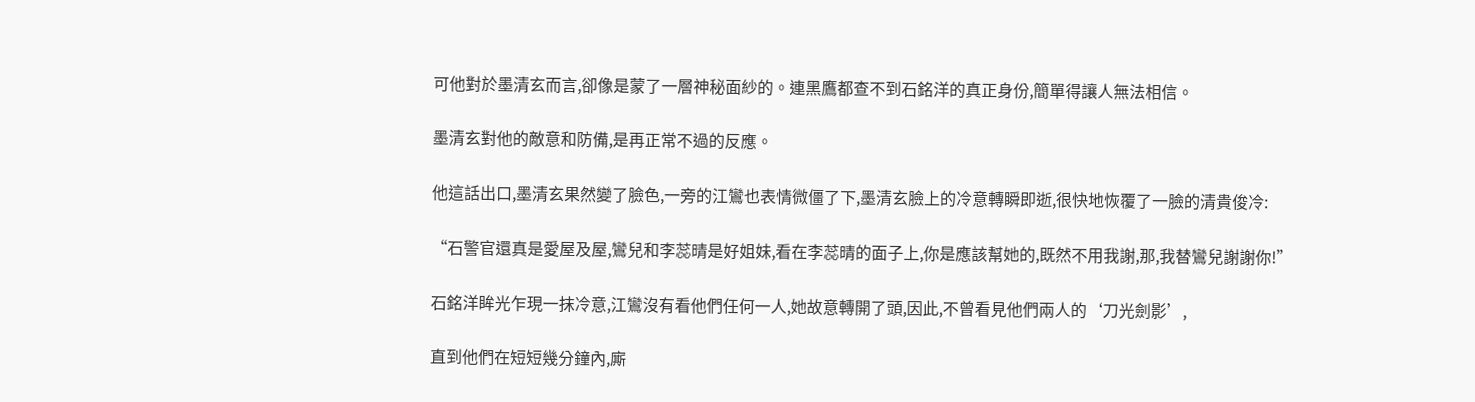可他對於墨清玄而言,卻像是蒙了一層神秘面紗的。連黑鷹都查不到石銘洋的真正身份,簡單得讓人無法相信。

墨清玄對他的敵意和防備,是再正常不過的反應。

他這話出口,墨清玄果然變了臉色,一旁的江鸞也表情微僵了下,墨清玄臉上的冷意轉瞬即逝,很快地恢覆了一臉的清貴俊冷:

“石警官還真是愛屋及屋,鸞兒和李蕊晴是好姐妹,看在李蕊晴的面子上,你是應該幫她的,既然不用我謝,那,我替鸞兒謝謝你!”

石銘洋眸光乍現一抹冷意,江鸞沒有看他們任何一人,她故意轉開了頭,因此,不曾看見他們兩人的‘刀光劍影’,

直到他們在短短幾分鐘內,廝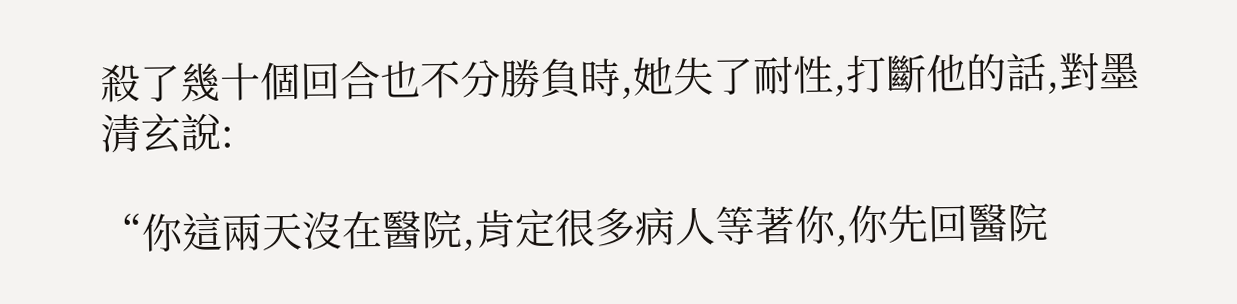殺了幾十個回合也不分勝負時,她失了耐性,打斷他的話,對墨清玄說:

“你這兩天沒在醫院,肯定很多病人等著你,你先回醫院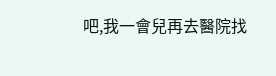吧,我一會兒再去醫院找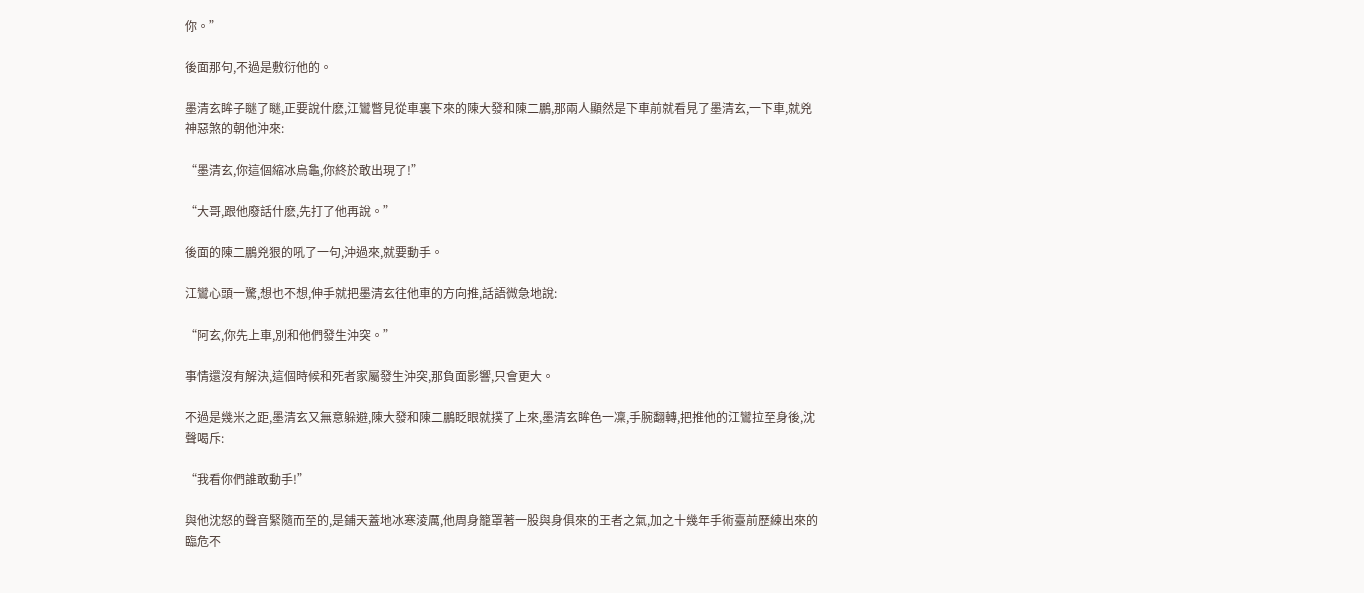你。”

後面那句,不過是敷衍他的。

墨清玄眸子瞇了瞇,正要說什麽,江鸞瞥見從車裏下來的陳大發和陳二鵬,那兩人顯然是下車前就看見了墨清玄,一下車,就兇神惡煞的朝他沖來:

“墨清玄,你這個縮冰烏龜,你終於敢出現了!”

“大哥,跟他廢話什麽,先打了他再說。”

後面的陳二鵬兇狠的吼了一句,沖過來,就要動手。

江鸞心頭一驚,想也不想,伸手就把墨清玄往他車的方向推,話語微急地說:

“阿玄,你先上車,別和他們發生沖突。”

事情還沒有解決,這個時候和死者家屬發生沖突,那負面影響,只會更大。

不過是幾米之距,墨清玄又無意躲避,陳大發和陳二鵬眨眼就撲了上來,墨清玄眸色一凜,手腕翻轉,把推他的江鸞拉至身後,沈聲喝斥:

“我看你們誰敢動手!”

與他沈怒的聲音緊隨而至的,是鋪天蓋地冰寒淩厲,他周身籠罩著一股與身俱來的王者之氣,加之十幾年手術臺前歷練出來的臨危不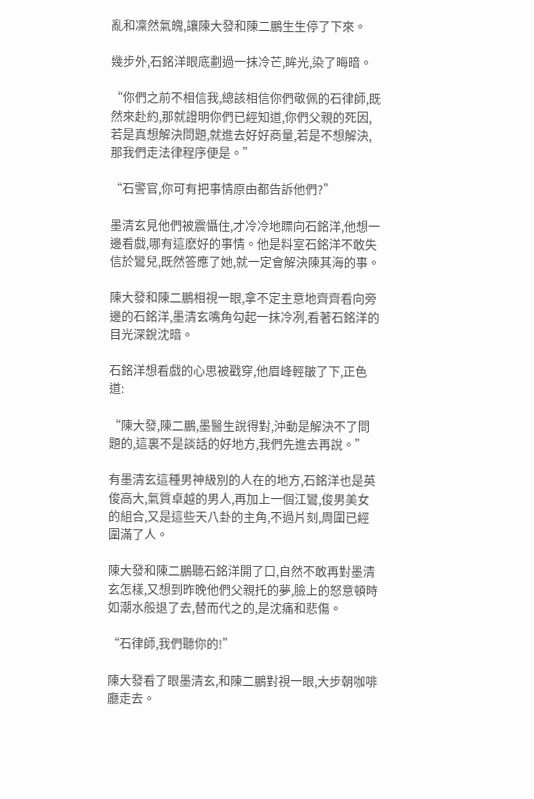亂和凜然氣魄,讓陳大發和陳二鵬生生停了下來。

幾步外,石銘洋眼底劃過一抹冷芒,眸光,染了晦暗。

“你們之前不相信我,總該相信你們敬佩的石律師,既然來赴約,那就證明你們已經知道,你們父親的死因,若是真想解決問題,就進去好好商量,若是不想解決,那我們走法律程序便是。”

“石警官,你可有把事情原由都告訴他們?”

墨清玄見他們被震懾住,才冷冷地瞟向石銘洋,他想一邊看戲,哪有這麽好的事情。他是料室石銘洋不敢失信於鸞兒,既然答應了她,就一定會解決陳其海的事。

陳大發和陳二鵬相視一眼,拿不定主意地齊齊看向旁邊的石銘洋,墨清玄嘴角勾起一抹冷冽,看著石銘洋的目光深銳沈暗。

石銘洋想看戲的心思被戳穿,他眉峰輕皺了下,正色道:

“陳大發,陳二鵬,墨醫生說得對,沖動是解決不了問題的,這裏不是談話的好地方,我們先進去再說。”

有墨清玄這種男神級別的人在的地方,石銘洋也是英俊高大,氣質卓越的男人,再加上一個江鸞,俊男美女的組合,又是這些天八卦的主角,不過片刻,周圍已經圍滿了人。

陳大發和陳二鵬聽石銘洋開了口,自然不敢再對墨清玄怎樣,又想到昨晚他們父親托的夢,臉上的怒意頓時如潮水般退了去,替而代之的,是沈痛和悲傷。

“石律師,我們聽你的!”

陳大發看了眼墨清玄,和陳二鵬對視一眼,大步朝咖啡廳走去。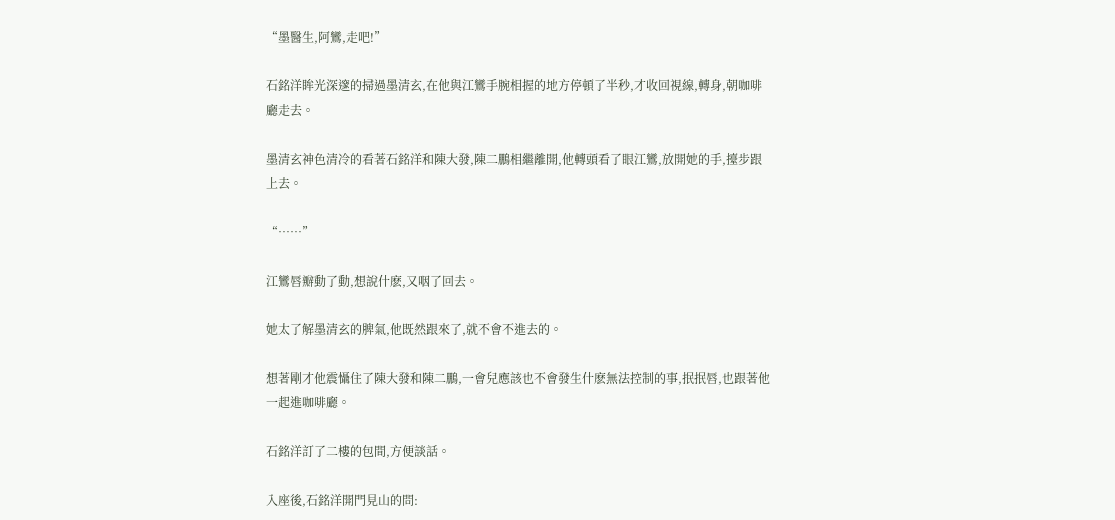“墨醫生,阿鸞,走吧!”

石銘洋眸光深邃的掃過墨清玄,在他與江鸞手腕相握的地方停頓了半秒,才收回視線,轉身,朝咖啡廳走去。

墨清玄神色清冷的看著石銘洋和陳大發,陳二鵬相繼離開,他轉頭看了眼江鸞,放開她的手,擡步跟上去。

“……”

江鸞唇瓣動了動,想說什麽,又咽了回去。

她太了解墨清玄的脾氣,他既然跟來了,就不會不進去的。

想著剛才他震懾住了陳大發和陳二鵬,一會兒應該也不會發生什麽無法控制的事,抿抿唇,也跟著他一起進咖啡廳。

石銘洋訂了二樓的包間,方便談話。

入座後,石銘洋開門見山的問: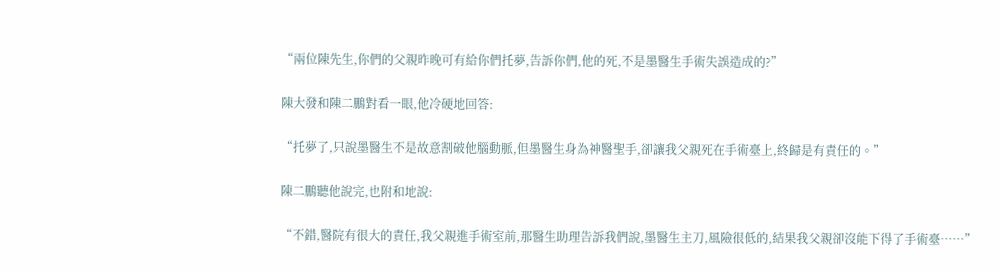“兩位陳先生,你們的父親昨晚可有給你們托夢,告訴你們,他的死,不是墨醫生手術失誤造成的?”

陳大發和陳二鵬對看一眼,他冷硬地回答:

“托夢了,只說墨醫生不是故意割破他腦動脈,但墨醫生身為神醫聖手,卻讓我父親死在手術臺上,終歸是有責任的。”

陳二鵬聽他說完,也附和地說:

“不錯,醫院有很大的責任,我父親進手術室前,那醫生助理告訴我們說,墨醫生主刀,風險很低的,結果我父親卻沒能下得了手術臺……”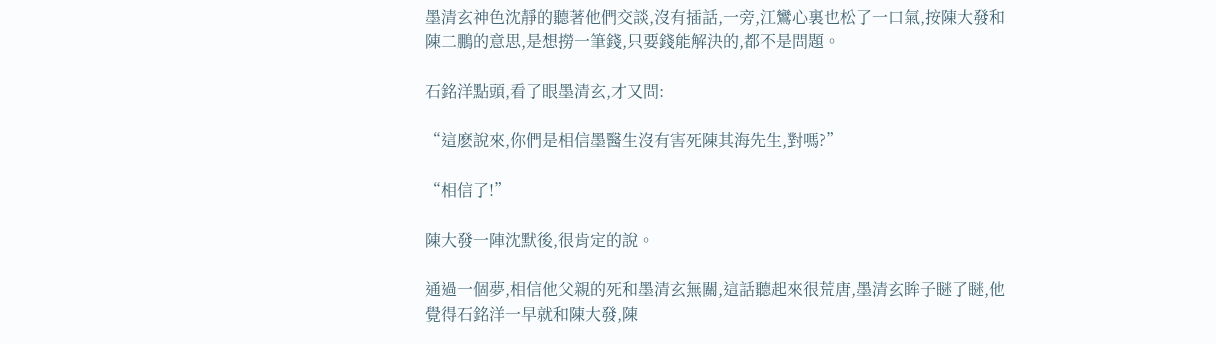墨清玄神色沈靜的聽著他們交談,沒有插話,一旁,江鸞心裏也松了一口氣,按陳大發和陳二鵬的意思,是想撈一筆錢,只要錢能解決的,都不是問題。

石銘洋點頭,看了眼墨清玄,才又問:

“這麽說來,你們是相信墨醫生沒有害死陳其海先生,對嗎?”

“相信了!”

陳大發一陣沈默後,很肯定的說。

通過一個夢,相信他父親的死和墨清玄無關,這話聽起來很荒唐,墨清玄眸子瞇了瞇,他覺得石銘洋一早就和陳大發,陳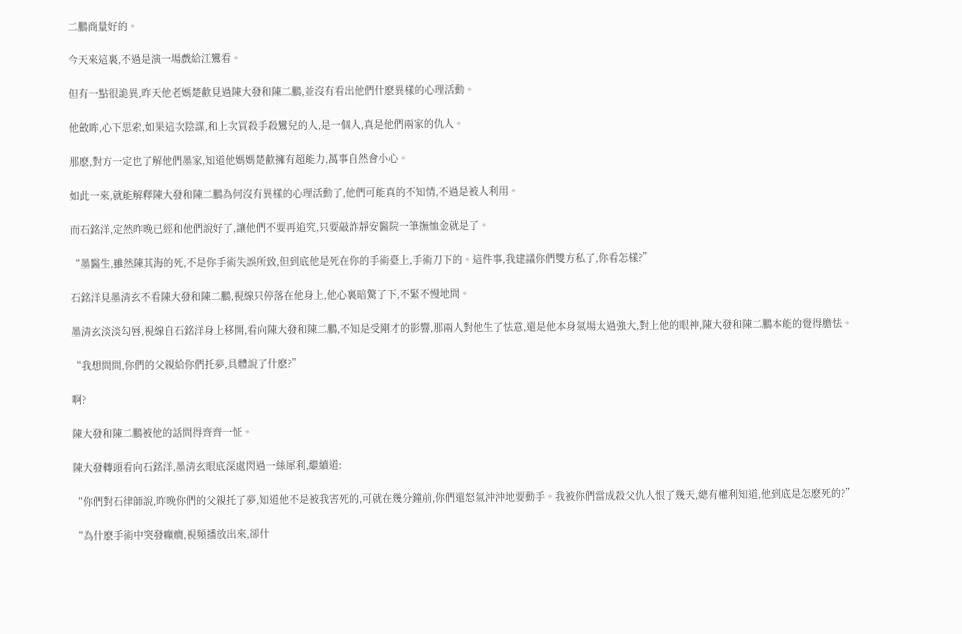二鵬商量好的。

今天來這裏,不過是演一場戲給江鸞看。

但有一點很詭異,昨天他老媽楚歡見過陳大發和陳二鵬,並沒有看出他們什麽異樣的心理活動。

他斂眸,心下思索,如果這次陰謀,和上次買殺手殺鸞兒的人,是一個人,真是他們兩家的仇人。

那麽,對方一定也了解他們墨家,知道他媽媽楚歡擁有超能力,萬事自然會小心。

如此一來,就能解釋陳大發和陳二鵬為何沒有異樣的心理活動了,他們可能真的不知情,不過是被人利用。

而石銘洋,定然昨晚已經和他們說好了,讓他們不要再追究,只要敲詐靜安醫院一筆撫恤金就是了。

“墨醫生,雖然陳其海的死,不是你手術失誤所致,但到底他是死在你的手術臺上,手術刀下的。這件事,我建議你們雙方私了,你看怎樣?”

石銘洋見墨清玄不看陳大發和陳二鵬,視線只停落在他身上,他心裏暗驚了下,不緊不慢地問。

墨清玄淡淡勾唇,視線自石銘洋身上移開,看向陳大發和陳二鵬,不知是受剛才的影響,那兩人對他生了怯意,還是他本身氣場太過強大,對上他的眼神,陳大發和陳二鵬本能的覺得膽怯。

“我想問問,你們的父親給你們托夢,具體說了什麽?”

啊?

陳大發和陳二鵬被他的話問得齊齊一怔。

陳大發轉頭看向石銘洋,墨清玄眼底深處閃過一絲犀利,繼續道:

“你們對石律師說,昨晚你們的父親托了夢,知道他不是被我害死的,可就在幾分鐘前,你們還怒氣沖沖地要動手。我被你們當成殺父仇人恨了幾天,總有權利知道,他到底是怎麽死的?”

“為什麽手術中突發癲癇,視頻播放出來,卻什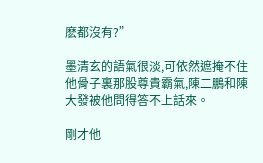麽都沒有?”

墨清玄的語氣很淡,可依然遮掩不住他骨子裏那股尊貴霸氣,陳二鵬和陳大發被他問得答不上話來。

剛才他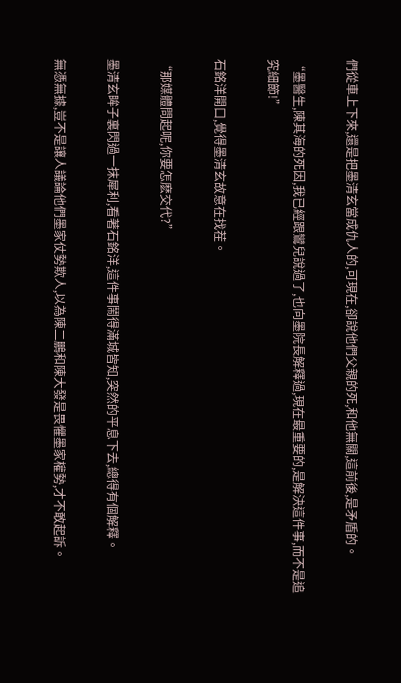們從車上下來,還是把墨清玄當成仇人的,可現在,卻說他們父親的死,和他無關,這前後,是矛盾的。

“墨醫生,陳其海的死因,我已經跟鸞兒說過了,也向墨院長解釋過,現在最重要的,是解決這件事,而不是追究細節!”

石銘洋開口,覺得墨清玄故意在找茬。

“那媒體問起呢,你要怎麽交代?”

墨清玄眸子裏閃過一抹犀利,看著石銘洋,這件事鬧得滿城皆知,突然的平息下去,總得有個解釋。

無憑無據,豈不是讓人議論他們墨家仗勢欺人,以為陳二鵬和陳大發是畏懼墨家權勢,才不敢起訴。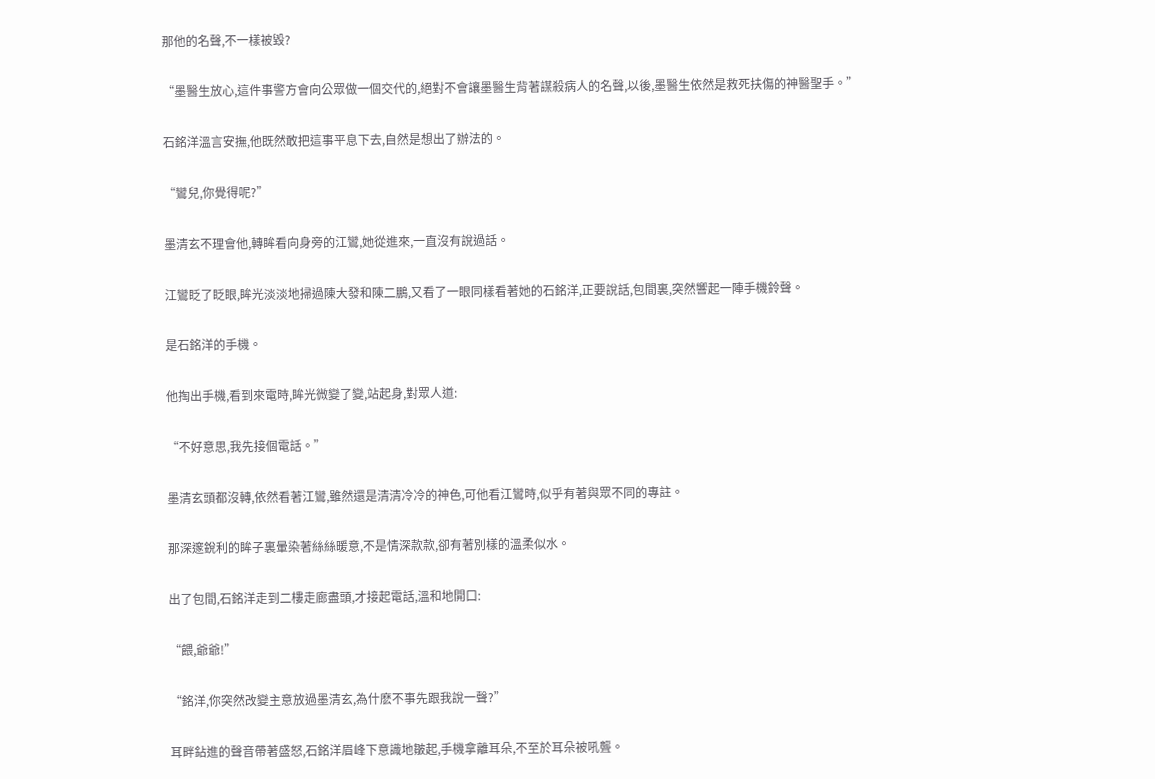那他的名聲,不一樣被毀?

“墨醫生放心,這件事警方會向公眾做一個交代的,絕對不會讓墨醫生背著謀殺病人的名聲,以後,墨醫生依然是救死扶傷的神醫聖手。”

石銘洋溫言安撫,他既然敢把這事平息下去,自然是想出了辦法的。

“鸞兒,你覺得呢?”

墨清玄不理會他,轉眸看向身旁的江鸞,她從進來,一直沒有說過話。

江鸞眨了眨眼,眸光淡淡地掃過陳大發和陳二鵬,又看了一眼同樣看著她的石銘洋,正要說話,包間裏,突然響起一陣手機鈴聲。

是石銘洋的手機。

他掏出手機,看到來電時,眸光微變了變,站起身,對眾人道:

“不好意思,我先接個電話。”

墨清玄頭都沒轉,依然看著江鸞,雖然還是清清冷冷的神色,可他看江鸞時,似乎有著與眾不同的專註。

那深邃銳利的眸子裏暈染著絲絲暖意,不是情深款款,卻有著別樣的溫柔似水。

出了包間,石銘洋走到二樓走廊盡頭,才接起電話,溫和地開口:

“餵,爺爺!”

“銘洋,你突然改變主意放過墨清玄,為什麽不事先跟我說一聲?”

耳畔鉆進的聲音帶著盛怒,石銘洋眉峰下意識地皺起,手機拿離耳朵,不至於耳朵被吼聾。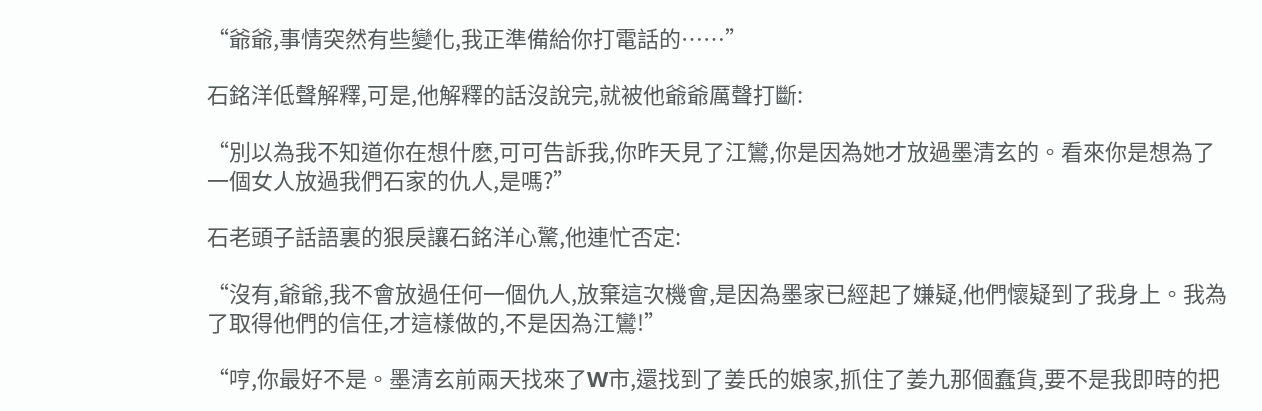“爺爺,事情突然有些變化,我正準備給你打電話的……”

石銘洋低聲解釋,可是,他解釋的話沒說完,就被他爺爺厲聲打斷:

“別以為我不知道你在想什麽,可可告訴我,你昨天見了江鸞,你是因為她才放過墨清玄的。看來你是想為了一個女人放過我們石家的仇人,是嗎?”

石老頭子話語裏的狠戾讓石銘洋心驚,他連忙否定:

“沒有,爺爺,我不會放過任何一個仇人,放棄這次機會,是因為墨家已經起了嫌疑,他們懷疑到了我身上。我為了取得他們的信任,才這樣做的,不是因為江鸞!”

“哼,你最好不是。墨清玄前兩天找來了W市,還找到了姜氏的娘家,抓住了姜九那個蠢貨,要不是我即時的把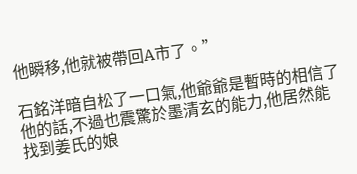他瞬移,他就被帶回A市了。”

石銘洋暗自松了一口氣,他爺爺是暫時的相信了他的話,不過也震驚於墨清玄的能力,他居然能找到姜氏的娘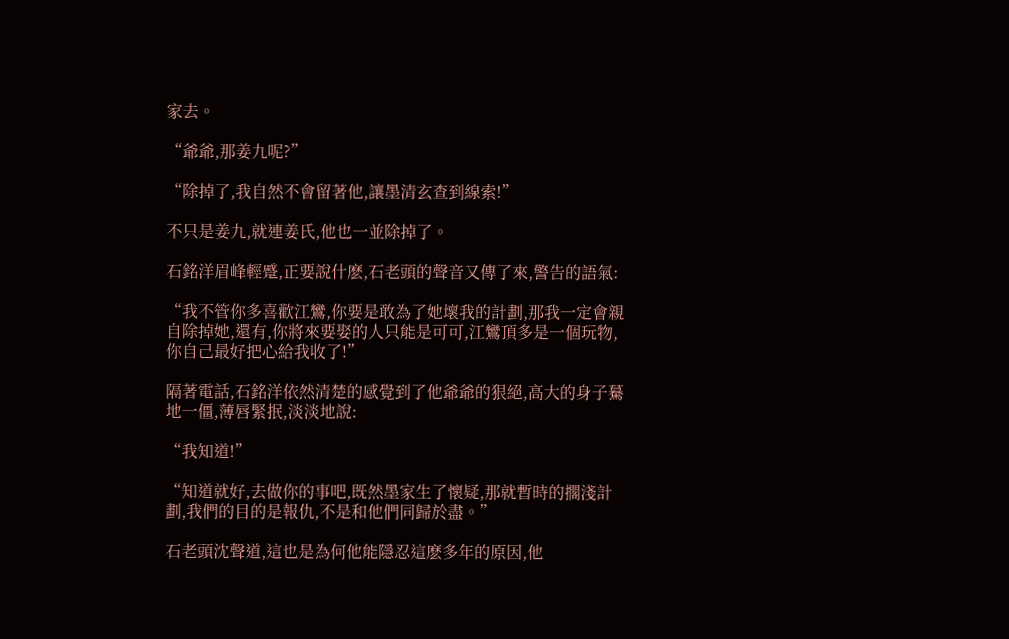家去。

“爺爺,那姜九呢?”

“除掉了,我自然不會留著他,讓墨清玄查到線索!”

不只是姜九,就連姜氏,他也一並除掉了。

石銘洋眉峰輕蹙,正要說什麽,石老頭的聲音又傳了來,警告的語氣:

“我不管你多喜歡江鸞,你要是敢為了她壞我的計劃,那我一定會親自除掉她,還有,你將來要娶的人只能是可可,江鸞頂多是一個玩物,你自己最好把心給我收了!”

隔著電話,石銘洋依然清楚的感覺到了他爺爺的狠絕,高大的身子驀地一僵,薄唇緊抿,淡淡地說:

“我知道!”

“知道就好,去做你的事吧,既然墨家生了懷疑,那就暫時的擱淺計劃,我們的目的是報仇,不是和他們同歸於盡。”

石老頭沈聲道,這也是為何他能隱忍這麽多年的原因,他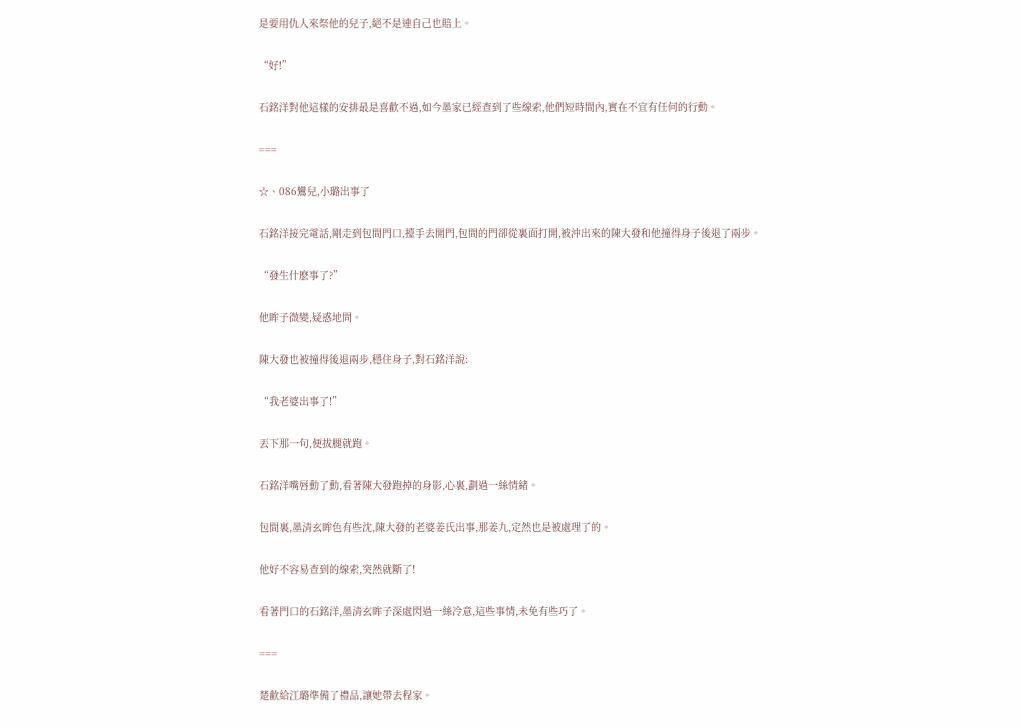是要用仇人來祭他的兒子,絕不是連自己也賠上。

“好!”

石銘洋對他這樣的安排最是喜歡不過,如今墨家已經查到了些線索,他們短時間內,實在不宜有任何的行動。

===

☆、086鸞兒,小璐出事了

石銘洋接完電話,剛走到包間門口,擡手去開門,包間的門卻從裏面打開,被沖出來的陳大發和他撞得身子後退了兩步。

“發生什麽事了?”

他眸子微變,疑惑地問。

陳大發也被撞得後退兩步,穩住身子,對石銘洋說:

“我老婆出事了!”

丟下那一句,便拔腿就跑。

石銘洋嘴唇動了動,看著陳大發跑掉的身影,心裏,劃過一絲情緒。

包間裏,墨清玄眸色有些沈,陳大發的老婆姜氏出事,那姜九,定然也是被處理了的。

他好不容易查到的線索,突然就斷了!

看著門口的石銘洋,墨清玄眸子深處閃過一絲冷意,這些事情,未免有些巧了。

===

楚歡給江璐準備了禮品,讓她帶去程家。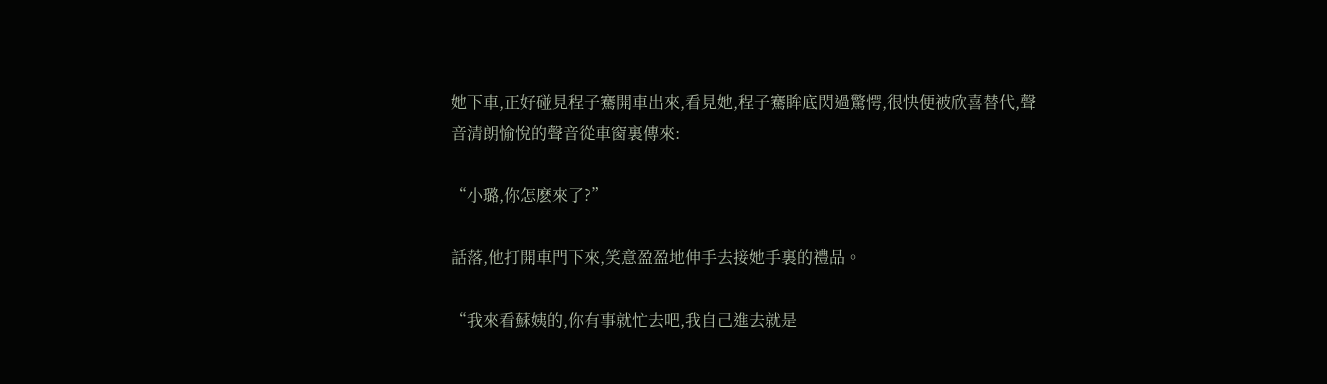她下車,正好碰見程子騫開車出來,看見她,程子騫眸底閃過驚愕,很快便被欣喜替代,聲音清朗愉悅的聲音從車窗裏傳來:

“小璐,你怎麽來了?”

話落,他打開車門下來,笑意盈盈地伸手去接她手裏的禮品。

“我來看蘇姨的,你有事就忙去吧,我自己進去就是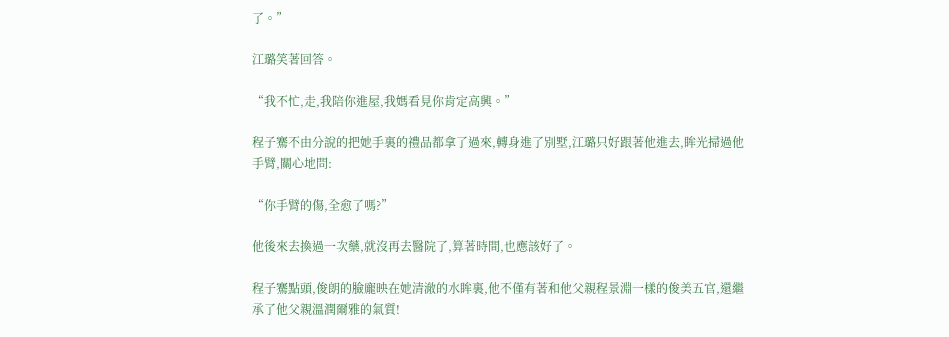了。”

江璐笑著回答。

“我不忙,走,我陪你進屋,我媽看見你肯定高興。”

程子騫不由分說的把她手裏的禮品都拿了過來,轉身進了別墅,江璐只好跟著他進去,眸光掃過他手臂,關心地問:

“你手臂的傷,全愈了嗎?”

他後來去換過一次藥,就沒再去醫院了,算著時間,也應該好了。

程子騫點頭,俊朗的臉龐映在她清澈的水眸裏,他不僅有著和他父親程景淵一樣的俊美五官,還繼承了他父親溫潤爾雅的氣質!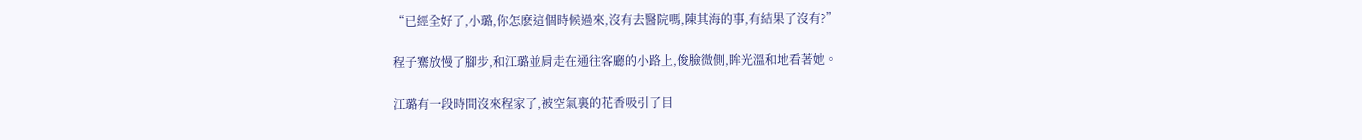“已經全好了,小璐,你怎麽這個時候過來,沒有去醫院嗎,陳其海的事,有結果了沒有?”

程子騫放慢了腳步,和江璐並肩走在通往客廳的小路上,俊臉微側,眸光溫和地看著她。

江璐有一段時間沒來程家了,被空氣裏的花香吸引了目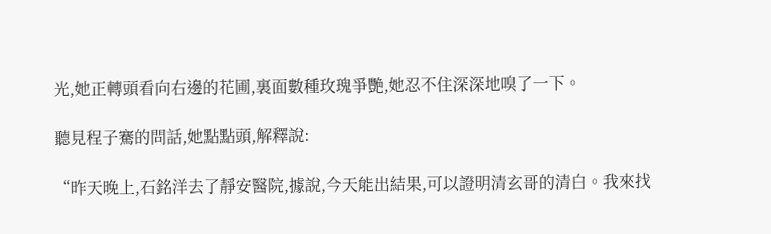光,她正轉頭看向右邊的花圃,裏面數種玫瑰爭艷,她忍不住深深地嗅了一下。

聽見程子騫的問話,她點點頭,解釋說:

“昨天晚上,石銘洋去了靜安醫院,據說,今天能出結果,可以證明清玄哥的清白。我來找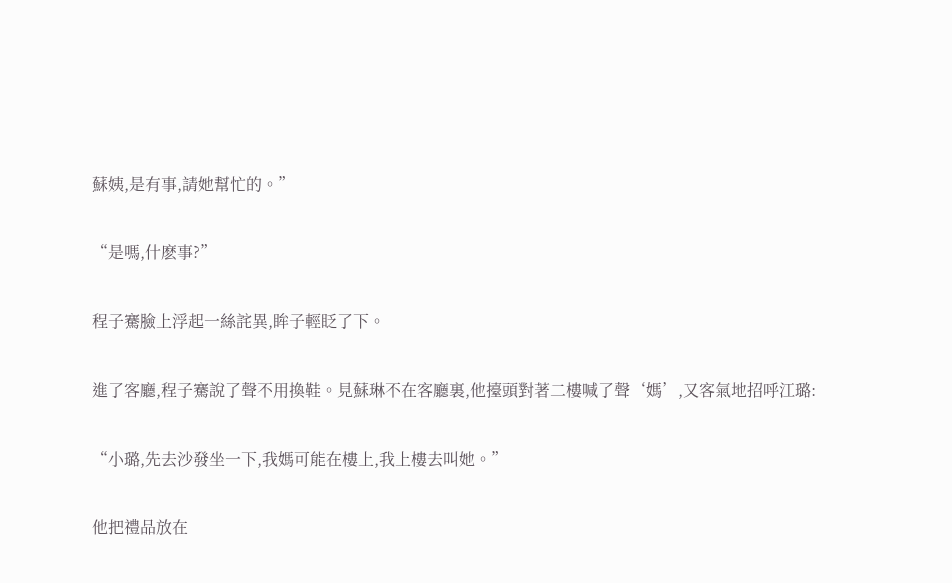蘇姨,是有事,請她幫忙的。”

“是嗎,什麽事?”

程子騫臉上浮起一絲詫異,眸子輕眨了下。

進了客廳,程子騫說了聲不用換鞋。見蘇琳不在客廳裏,他擡頭對著二樓喊了聲‘媽’,又客氣地招呼江璐:

“小璐,先去沙發坐一下,我媽可能在樓上,我上樓去叫她。”

他把禮品放在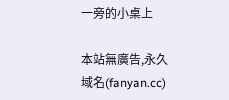一旁的小桌上

本站無廣告,永久域名(fanyan.cc)